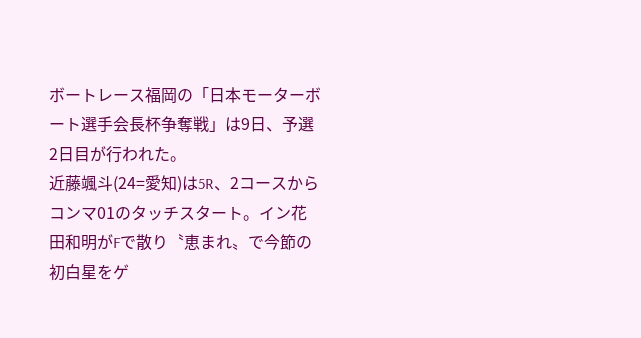ボートレース福岡の「日本モーターボート選手会長杯争奪戦」は9日、予選2日目が行われた。
近藤颯斗(24=愛知)は5R、2コースからコンマ01のタッチスタート。イン花田和明がFで散り〝恵まれ〟で今節の初白星をゲ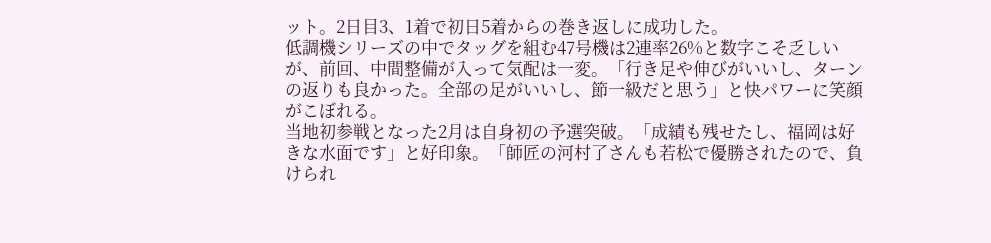ット。2日目3、1着で初日5着からの巻き返しに成功した。
低調機シリーズの中でタッグを組む47号機は2連率26%と数字こそ乏しいが、前回、中間整備が入って気配は一変。「行き足や伸びがいいし、ターンの返りも良かった。全部の足がいいし、節一級だと思う」と快パワーに笑顔がこぼれる。
当地初参戦となった2月は自身初の予選突破。「成績も残せたし、福岡は好きな水面です」と好印象。「師匠の河村了さんも若松で優勝されたので、負けられ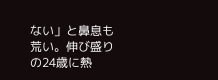ない」と鼻息も荒い。伸び盛りの24歳に熱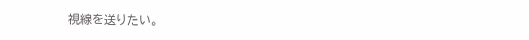視線を送りたい。